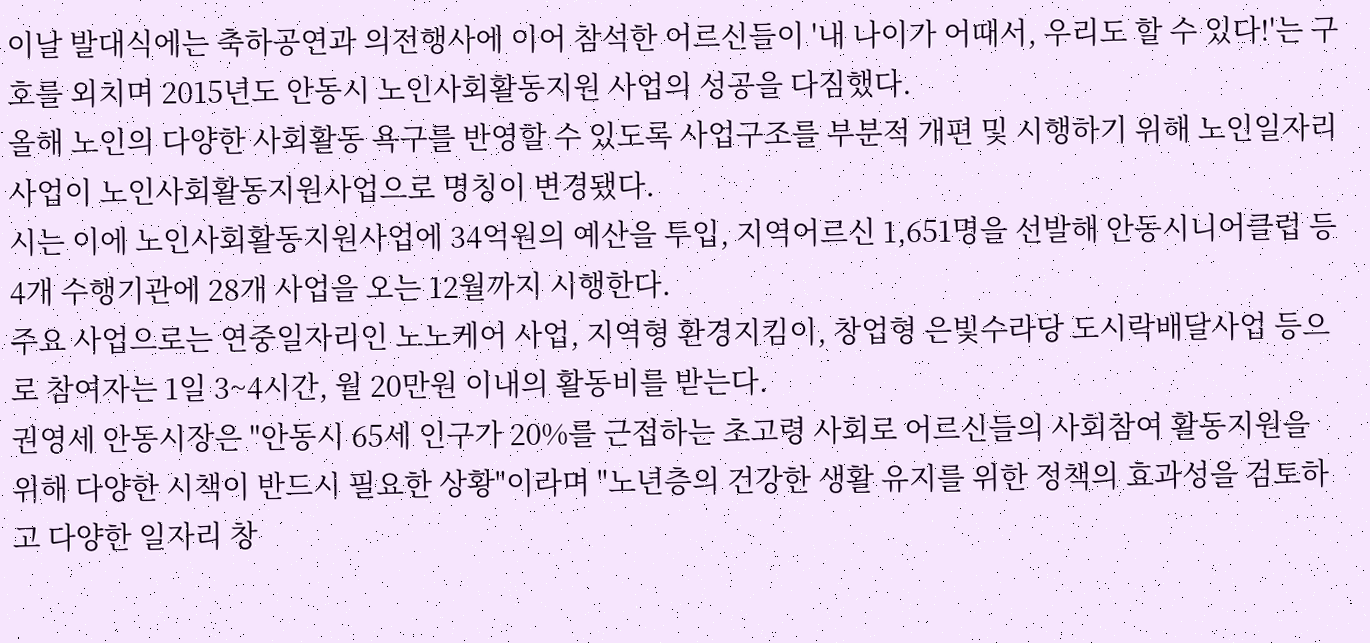이날 발대식에는 축하공연과 의전행사에 이어 참석한 어르신들이 '내 나이가 어때서, 우리도 할 수 있다!'는 구호를 외치며 2015년도 안동시 노인사회활동지원 사업의 성공을 다짐했다.
올해 노인의 다양한 사회활동 욕구를 반영할 수 있도록 사업구조를 부분적 개편 및 시행하기 위해 노인일자리사업이 노인사회활동지원사업으로 명칭이 변경됐다.
시는 이에 노인사회활동지원사업에 34억원의 예산을 투입, 지역어르신 1,651명을 선발해 안동시니어클럽 등 4개 수행기관에 28개 사업을 오는 12월까지 시행한다.
주요 사업으로는 연중일자리인 노노케어 사업, 지역형 환경지킴이, 창업형 은빛수라당 도시락배달사업 등으로 참여자는 1일 3~4시간, 월 20만원 이내의 활동비를 받는다.
권영세 안동시장은 "안동시 65세 인구가 20%를 근접하는 초고령 사회로 어르신들의 사회참여 활동지원을 위해 다양한 시책이 반드시 필요한 상황"이라며 "노년층의 건강한 생활 유지를 위한 정책의 효과성을 검토하고 다양한 일자리 창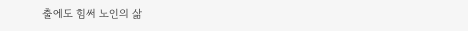출에도 힘써 노인의 삶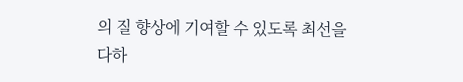의 질 향상에 기여할 수 있도록 최선을 다하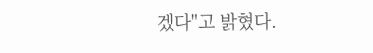겠다"고 밝혔다.